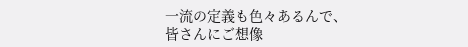一流の定義も色々あるんで、
皆さんにご想像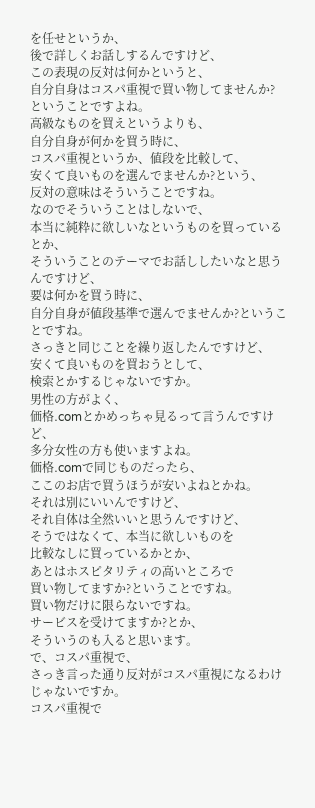を任せというか、
後で詳しくお話しするんですけど、
この表現の反対は何かというと、
自分自身はコスパ重視で買い物してませんか?
ということですよね。
高級なものを買えというよりも、
自分自身が何かを買う時に、
コスパ重視というか、値段を比較して、
安くて良いものを選んでませんか?という、
反対の意味はそういうことですね。
なのでそういうことはしないで、
本当に純粋に欲しいなというものを買っているとか、
そういうことのテーマでお話ししたいなと思うんですけど、
要は何かを買う時に、
自分自身が値段基準で選んでませんか?ということですね。
さっきと同じことを繰り返したんですけど、
安くて良いものを買おうとして、
検索とかするじゃないですか。
男性の方がよく、
価格.comとかめっちゃ見るって言うんですけど、
多分女性の方も使いますよね。
価格.comで同じものだったら、
ここのお店で買うほうが安いよねとかね。
それは別にいいんですけど、
それ自体は全然いいと思うんですけど、
そうではなくて、本当に欲しいものを
比較なしに買っているかとか、
あとはホスピタリティの高いところで
買い物してますか?ということですね。
買い物だけに限らないですね。
サービスを受けてますか?とか、
そういうのも入ると思います。
で、コスパ重視で、
さっき言った通り反対がコスパ重視になるわけじゃないですか。
コスパ重視で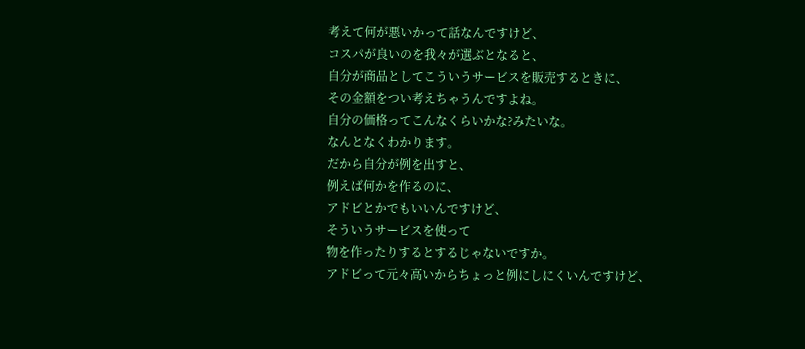考えて何が悪いかって話なんですけど、
コスパが良いのを我々が選ぶとなると、
自分が商品としてこういうサービスを販売するときに、
その金額をつい考えちゃうんですよね。
自分の価格ってこんなくらいかな?みたいな。
なんとなくわかります。
だから自分が例を出すと、
例えば何かを作るのに、
アドビとかでもいいんですけど、
そういうサービスを使って
物を作ったりするとするじゃないですか。
アドビって元々高いからちょっと例にしにくいんですけど、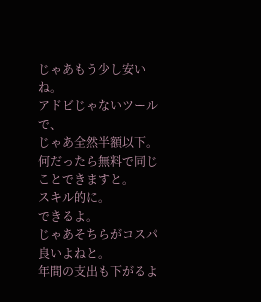じゃあもう少し安いね。
アドビじゃないツールで、
じゃあ全然半額以下。
何だったら無料で同じことできますと。
スキル的に。
できるよ。
じゃあそちらがコスパ良いよねと。
年間の支出も下がるよ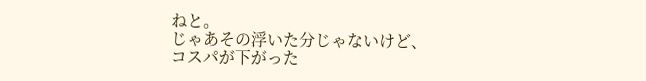ねと。
じゃあその浮いた分じゃないけど、
コスパが下がった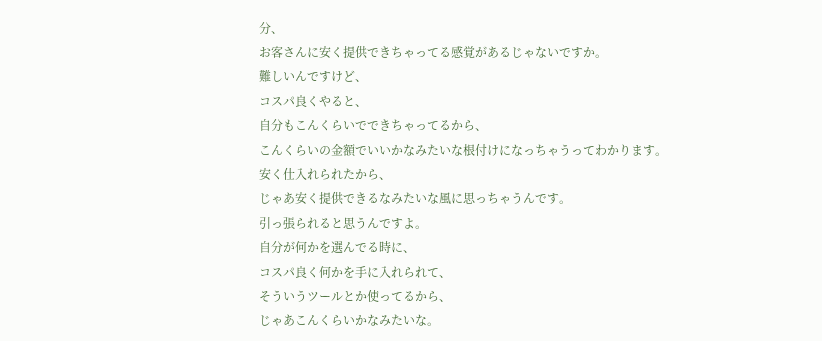分、
お客さんに安く提供できちゃってる感覚があるじゃないですか。
難しいんですけど、
コスパ良くやると、
自分もこんくらいでできちゃってるから、
こんくらいの金額でいいかなみたいな根付けになっちゃうってわかります。
安く仕入れられたから、
じゃあ安く提供できるなみたいな風に思っちゃうんです。
引っ張られると思うんですよ。
自分が何かを選んでる時に、
コスパ良く何かを手に入れられて、
そういうツールとか使ってるから、
じゃあこんくらいかなみたいな。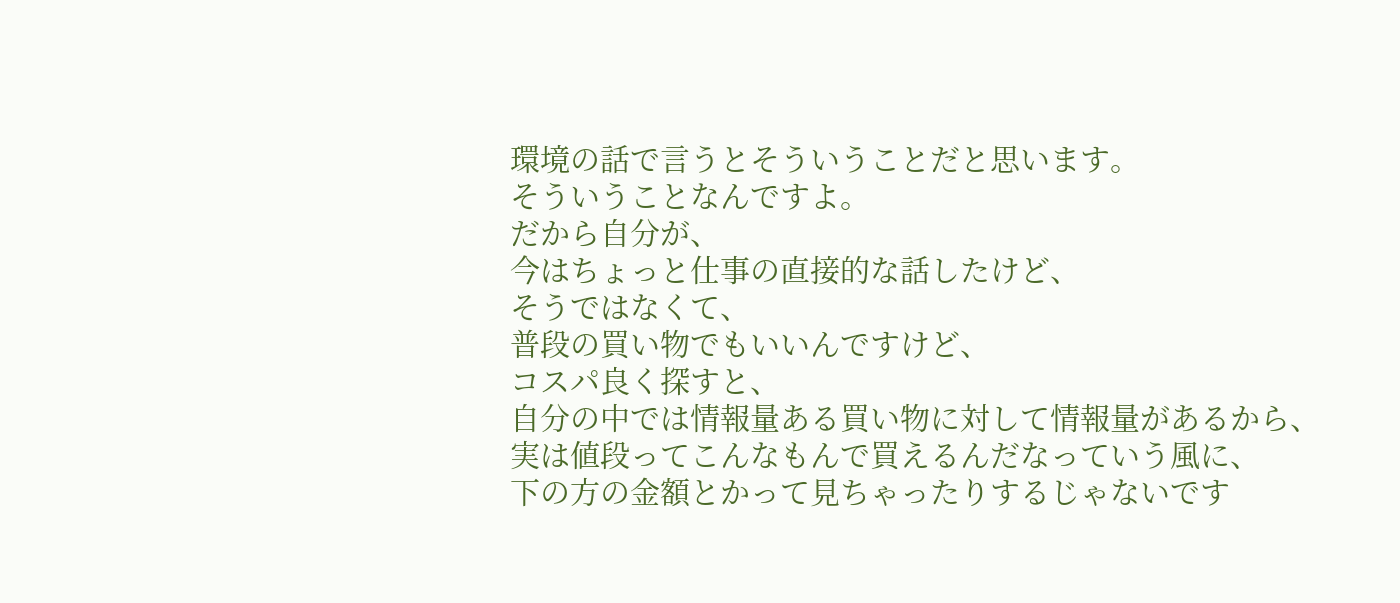環境の話で言うとそういうことだと思います。
そういうことなんですよ。
だから自分が、
今はちょっと仕事の直接的な話したけど、
そうではなくて、
普段の買い物でもいいんですけど、
コスパ良く探すと、
自分の中では情報量ある買い物に対して情報量があるから、
実は値段ってこんなもんで買えるんだなっていう風に、
下の方の金額とかって見ちゃったりするじゃないです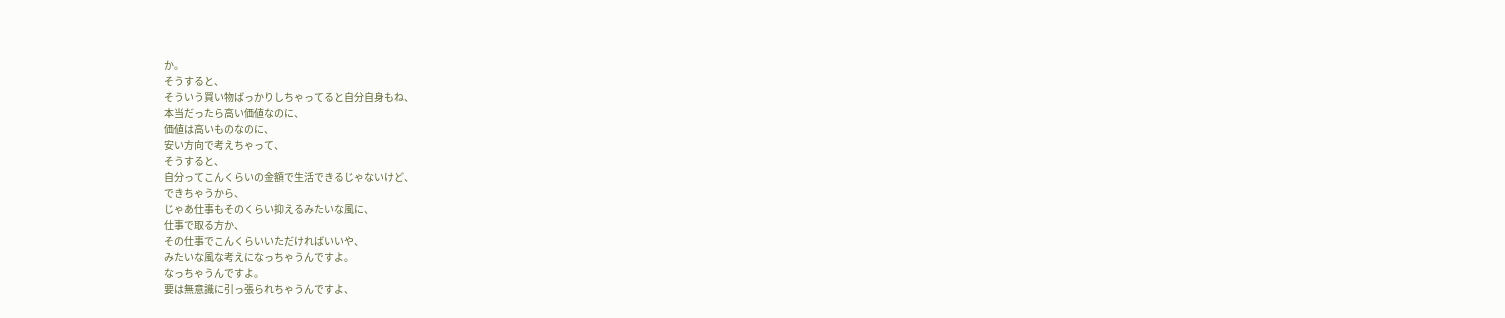か。
そうすると、
そういう買い物ばっかりしちゃってると自分自身もね、
本当だったら高い価値なのに、
価値は高いものなのに、
安い方向で考えちゃって、
そうすると、
自分ってこんくらいの金額で生活できるじゃないけど、
できちゃうから、
じゃあ仕事もそのくらい抑えるみたいな風に、
仕事で取る方か、
その仕事でこんくらいいただければいいや、
みたいな風な考えになっちゃうんですよ。
なっちゃうんですよ。
要は無意識に引っ張られちゃうんですよ、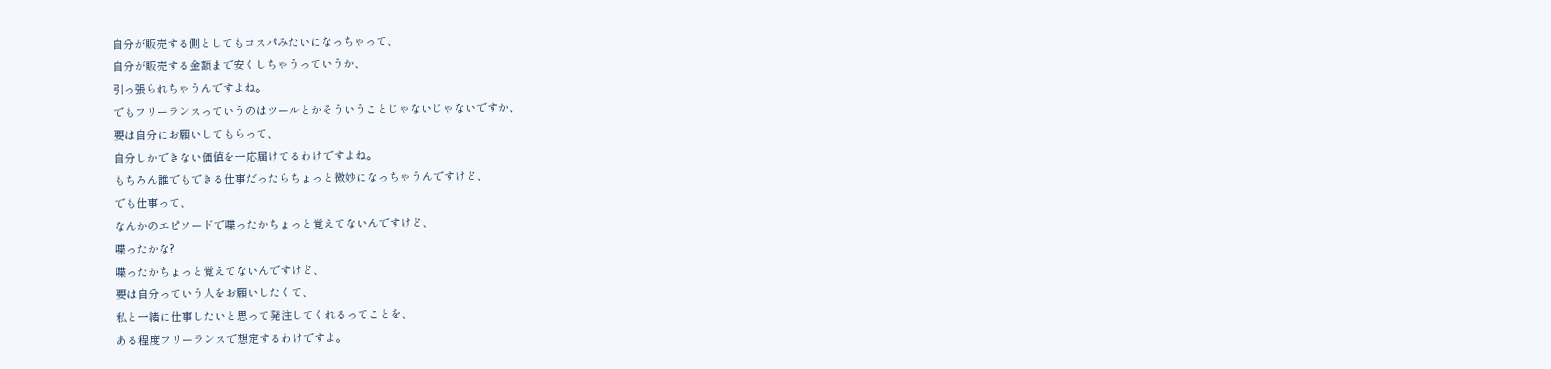自分が販売する側としてもコスパみたいになっちゃって、
自分が販売する金額まで安くしちゃうっていうか、
引っ張られちゃうんですよね。
でもフリーランスっていうのはツールとかそういうことじゃないじゃないですか、
要は自分にお願いしてもらって、
自分しかできない価値を一応届けてるわけですよね。
もちろん誰でもできる仕事だったらちょっと微妙になっちゃうんですけど、
でも仕事って、
なんかのエピソードで喋ったかちょっと覚えてないんですけど、
喋ったかな?
喋ったかちょっと覚えてないんですけど、
要は自分っていう人をお願いしたくて、
私と一緒に仕事したいと思って発注してくれるってことを、
ある程度フリーランスで想定するわけですよ。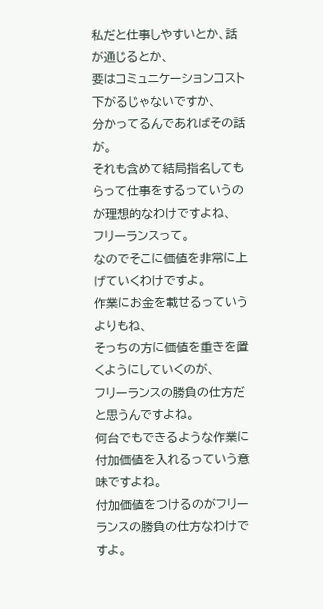私だと仕事しやすいとか、話が通じるとか、
要はコミュニケーションコスト下がるじゃないですか、
分かってるんであればその話が。
それも含めて結局指名してもらって仕事をするっていうのが理想的なわけですよね、
フリーランスって。
なのでそこに価値を非常に上げていくわけですよ。
作業にお金を載せるっていうよりもね、
そっちの方に価値を重きを置くようにしていくのが、
フリーランスの勝負の仕方だと思うんですよね。
何台でもできるような作業に付加価値を入れるっていう意味ですよね。
付加価値をつけるのがフリーランスの勝負の仕方なわけですよ。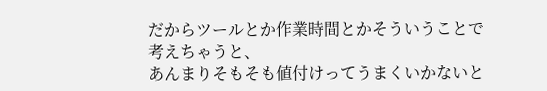だからツールとか作業時間とかそういうことで考えちゃうと、
あんまりそもそも値付けってうまくいかないと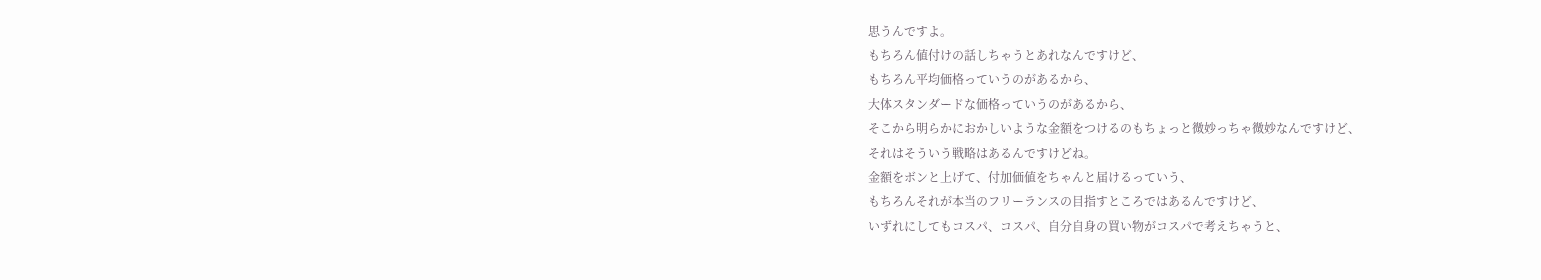思うんですよ。
もちろん値付けの話しちゃうとあれなんですけど、
もちろん平均価格っていうのがあるから、
大体スタンダードな価格っていうのがあるから、
そこから明らかにおかしいような金額をつけるのもちょっと微妙っちゃ微妙なんですけど、
それはそういう戦略はあるんですけどね。
金額をボンと上げて、付加価値をちゃんと届けるっていう、
もちろんそれが本当のフリーランスの目指すところではあるんですけど、
いずれにしてもコスパ、コスパ、自分自身の買い物がコスパで考えちゃうと、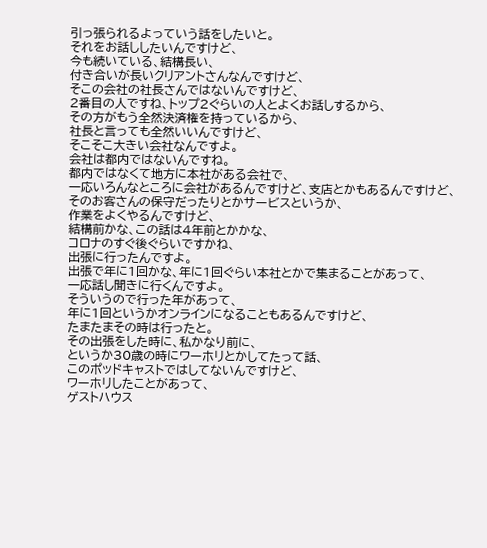引っ張られるよっていう話をしたいと。
それをお話ししたいんですけど、
今も続いている、結構長い、
付き合いが長いクリアントさんなんですけど、
そこの会社の社長さんではないんですけど、
2番目の人ですね、トップ2ぐらいの人とよくお話しするから、
その方がもう全然決済権を持っているから、
社長と言っても全然いいんですけど、
そこそこ大きい会社なんですよ。
会社は都内ではないんですね。
都内ではなくて地方に本社がある会社で、
一応いろんなところに会社があるんですけど、支店とかもあるんですけど、
そのお客さんの保守だったりとかサービスというか、
作業をよくやるんですけど、
結構前かな、この話は4年前とかかな、
コロナのすぐ後ぐらいですかね、
出張に行ったんですよ。
出張で年に1回かな、年に1回ぐらい本社とかで集まることがあって、
一応話し聞きに行くんですよ。
そういうので行った年があって、
年に1回というかオンラインになることもあるんですけど、
たまたまその時は行ったと。
その出張をした時に、私かなり前に、
というか30歳の時にワーホリとかしてたって話、
このポッドキャストではしてないんですけど、
ワーホリしたことがあって、
ゲストハウス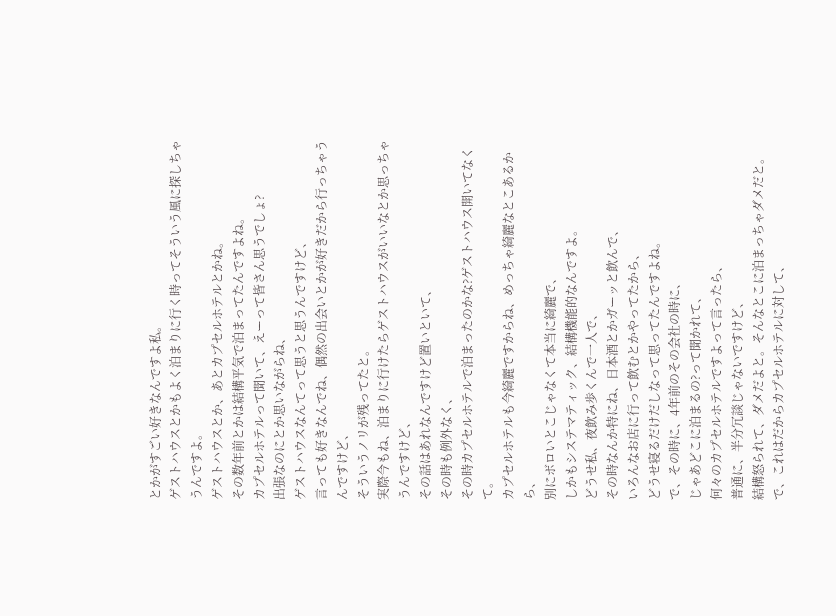とかがすごい好きなんですよ私。
ゲストハウスとかもよく泊まりに行く時ってそういう風に探しちゃうんですよ。
ゲストハウスとか、あとカプセルホテルとかね。
その数年前とかは結構平気で泊まってたんですよね。
カプセルホテルって聞いて、えーって皆さん思うでしょ?
出張なのにとか思いながらね、
ゲストハウスなんてって思うと思うんですけど、
言っても好きなんでね、偶然の出会いとかが好きだから行っちゃうんですけど、
そういうノリが残ってたと。
実際今もね、泊まりに行けたらゲストハウスがいいなとか思っちゃうんですけど、
その話はあれなんですけど置いといて、
その時も例外なく、
その時カプセルホテルで泊まったのかな?ゲストハウス開いてなくて。
カプセルホテルも今綺麗ですからね、めっちゃ綺麗なとこあるから、
別にボロいとこじゃなくて本当に綺麗で、
しかもシステマティック、結構機能的なんですよ。
どうせ私、夜飲み歩くんで一人で、
その時なんか特にね、日本酒とかガーッと飲んで、
いろんなお店に行って飲むとかやってたから、
どうせ寝るだけだしなって思ってたんですよね。
で、その時に、4年前のその会社の時に、
じゃあどこに泊まるの?って聞かれて、
何々のカプセルホテルですよって言ったら、
普通に、半分冗談じゃないですけど、
結構怒られて、ダメだよと。そんなとこに泊まっちゃダメだと。
で、これはだからカプセルホテルに対して、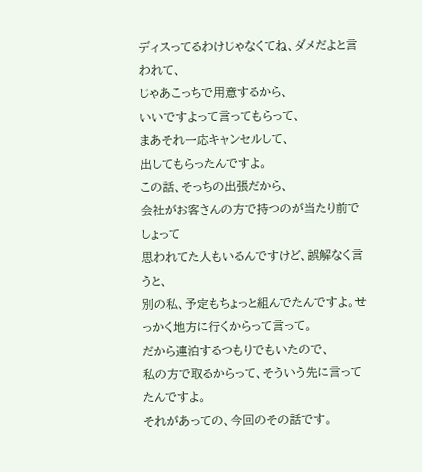ディスってるわけじゃなくてね、ダメだよと言われて、
じゃあこっちで用意するから、
いいですよって言ってもらって、
まあそれ一応キャンセルして、
出してもらったんですよ。
この話、そっちの出張だから、
会社がお客さんの方で持つのが当たり前でしょって
思われてた人もいるんですけど、誤解なく言うと、
別の私、予定もちょっと組んでたんですよ。せっかく地方に行くからって言って。
だから連泊するつもりでもいたので、
私の方で取るからって、そういう先に言ってたんですよ。
それがあっての、今回のその話です。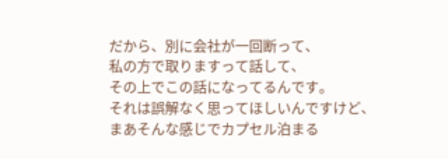だから、別に会社が一回断って、
私の方で取りますって話して、
その上でこの話になってるんです。
それは誤解なく思ってほしいんですけど、
まあそんな感じでカプセル泊まる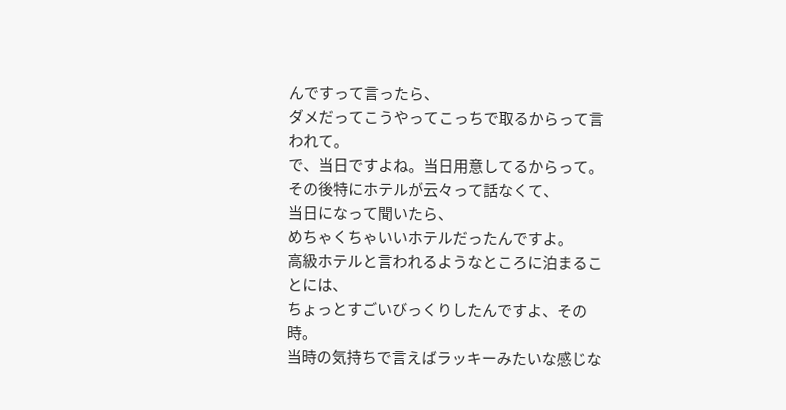んですって言ったら、
ダメだってこうやってこっちで取るからって言われて。
で、当日ですよね。当日用意してるからって。
その後特にホテルが云々って話なくて、
当日になって聞いたら、
めちゃくちゃいいホテルだったんですよ。
高級ホテルと言われるようなところに泊まることには、
ちょっとすごいびっくりしたんですよ、その時。
当時の気持ちで言えばラッキーみたいな感じな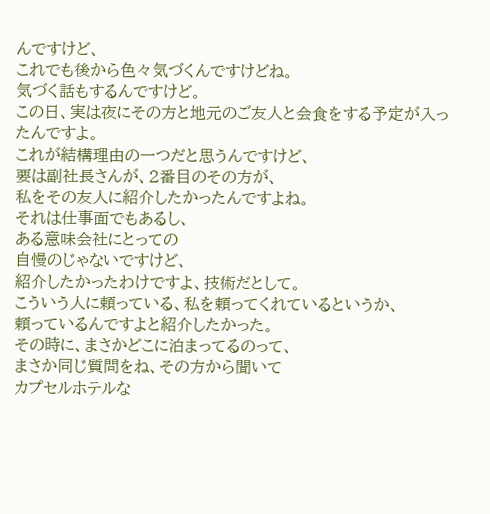んですけど、
これでも後から色々気づくんですけどね。
気づく話もするんですけど。
この日、実は夜にその方と地元のご友人と会食をする予定が入ったんですよ。
これが結構理由の一つだと思うんですけど、
要は副社長さんが、2番目のその方が、
私をその友人に紹介したかったんですよね。
それは仕事面でもあるし、
ある意味会社にとっての
自慢のじゃないですけど、
紹介したかったわけですよ、技術だとして。
こういう人に頼っている、私を頼ってくれているというか、
頼っているんですよと紹介したかった。
その時に、まさかどこに泊まってるのって、
まさか同じ質問をね、その方から聞いて
カプセルホテルな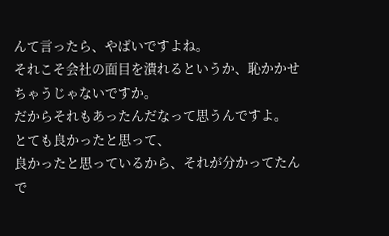んて言ったら、やばいですよね。
それこそ会社の面目を潰れるというか、恥かかせちゃうじゃないですか。
だからそれもあったんだなって思うんですよ。
とても良かったと思って、
良かったと思っているから、それが分かってたんで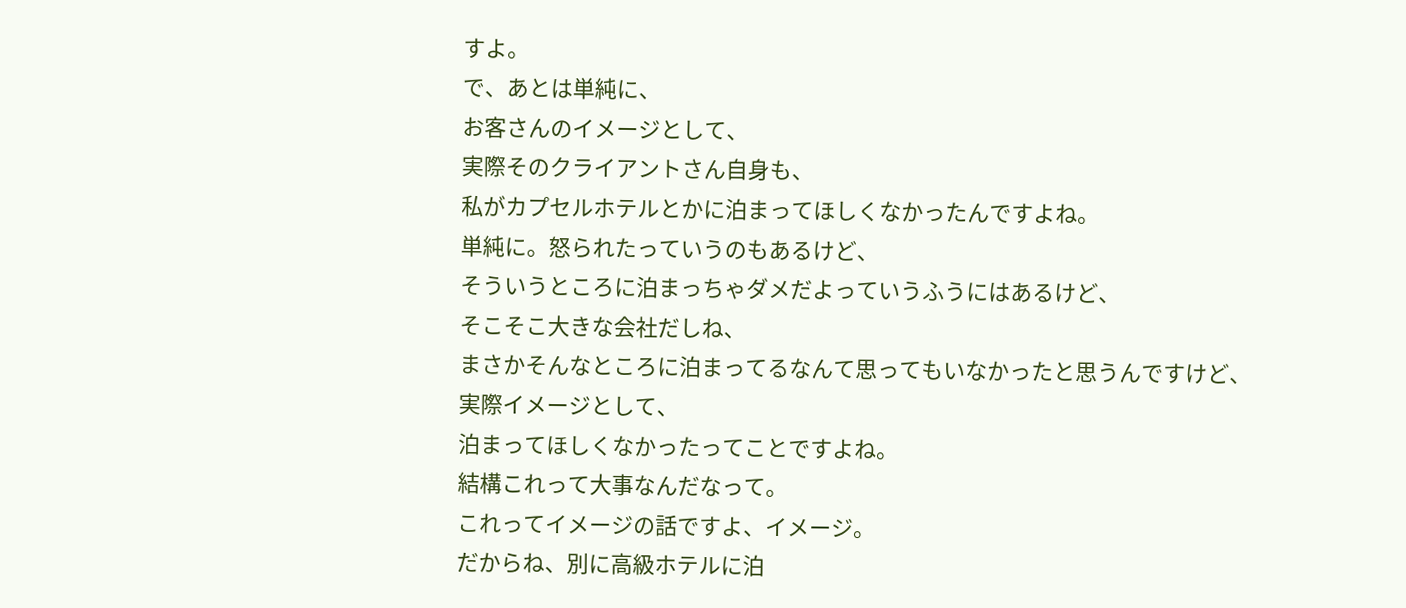すよ。
で、あとは単純に、
お客さんのイメージとして、
実際そのクライアントさん自身も、
私がカプセルホテルとかに泊まってほしくなかったんですよね。
単純に。怒られたっていうのもあるけど、
そういうところに泊まっちゃダメだよっていうふうにはあるけど、
そこそこ大きな会社だしね、
まさかそんなところに泊まってるなんて思ってもいなかったと思うんですけど、
実際イメージとして、
泊まってほしくなかったってことですよね。
結構これって大事なんだなって。
これってイメージの話ですよ、イメージ。
だからね、別に高級ホテルに泊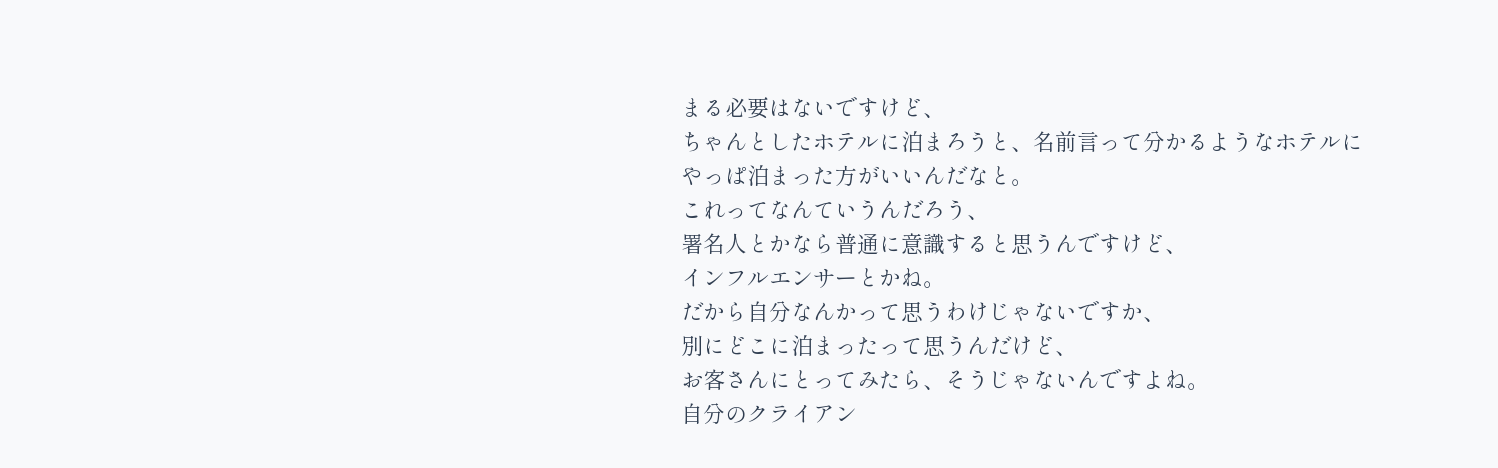まる必要はないですけど、
ちゃんとしたホテルに泊まろうと、名前言って分かるようなホテルに
やっぱ泊まった方がいいんだなと。
これってなんていうんだろう、
署名人とかなら普通に意識すると思うんですけど、
インフルエンサーとかね。
だから自分なんかって思うわけじゃないですか、
別にどこに泊まったって思うんだけど、
お客さんにとってみたら、そうじゃないんですよね。
自分のクライアン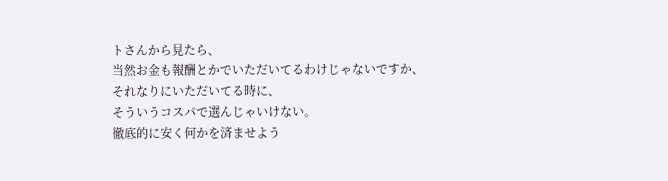トさんから見たら、
当然お金も報酬とかでいただいてるわけじゃないですか、
それなりにいただいてる時に、
そういうコスパで選んじゃいけない。
徹底的に安く何かを済ませよう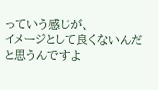っていう感じが、
イメージとして良くないんだと思うんですよ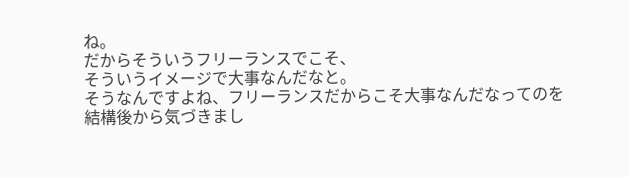ね。
だからそういうフリーランスでこそ、
そういうイメージで大事なんだなと。
そうなんですよね、フリーランスだからこそ大事なんだなってのを
結構後から気づきまし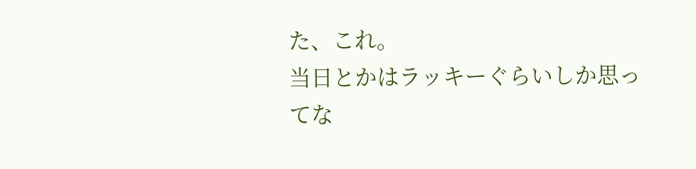た、これ。
当日とかはラッキーぐらいしか思ってな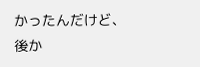かったんだけど、
後か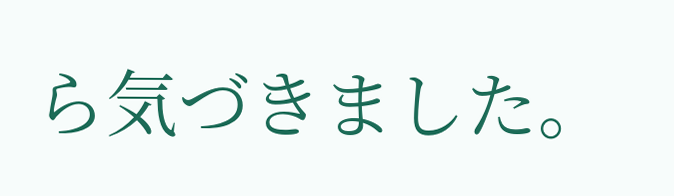ら気づきました。